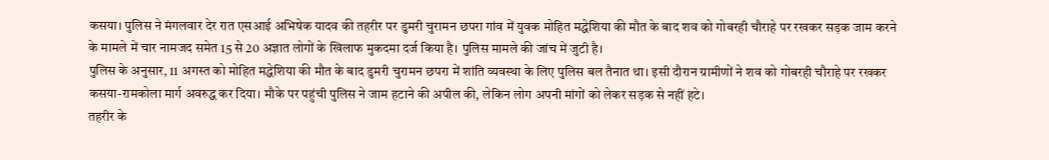कसया। पुलिस ने मंगलवार देर रात एसआई अभिषेक यादव की तहरीर पर डुमरी चुरामन छपरा गांव में युवक मोहित मद्धेशिया की मौत के बाद शव को गोबरही चौराहे पर रखकर सड़क जाम करने के मामले में चार नामजद समेत 15 से 20 अज्ञात लोगों के खिलाफ मुकदमा दर्ज किया है। पुलिस मामले की जांच में जुटी है।
पुलिस के अनुसार, 11 अगस्त को मोहित मद्धेशिया की मौत के बाद डुमरी चुरामन छपरा में शांति व्यवस्था के लिए पुलिस बल तैनात था। इसी दौरान ग्रामीणों ने शव को गोबरही चौराहे पर रखकर कसया-रामकोला मार्ग अवरुद्ध कर दिया। मौके पर पहुंची पुलिस ने जाम हटाने की अपील की, लेकिन लोग अपनी मांगों को लेकर सड़क से नहीं हटे।
तहरीर के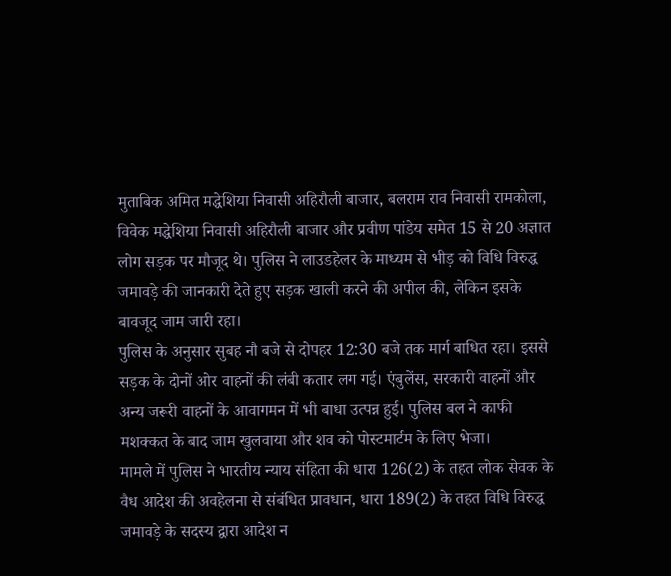मुताबिक अमित मद्धेशिया निवासी अहिरौली बाजार, बलराम राव निवासी रामकोला, विवेक मद्धेशिया निवासी अहिरौली बाजार और प्रवीण पांडेय समेत 15 से 20 अज्ञात लोग सड़क पर मौजूद थे। पुलिस ने लाउडहेलर के माध्यम से भीड़ को विधि विरुद्ध जमावड़े की जानकारी देते हुए सड़क खाली करने की अपील की, लेकिन इसके बावजूद जाम जारी रहा।
पुलिस के अनुसार सुबह नौ बजे से दोपहर 12:30 बजे तक मार्ग बाधित रहा। इससे सड़क के दोनों ओर वाहनों की लंबी कतार लग गई। एंबुलेंस, सरकारी वाहनों और अन्य जरूरी वाहनों के आवागमन में भी बाधा उत्पन्न हुई। पुलिस बल ने काफी मशक्कत के बाद जाम खुलवाया और शव को पोस्टमार्टम के लिए भेजा।
मामले में पुलिस ने भारतीय न्याय संहिता की धारा 126(2) के तहत लोक सेवक के वैध आदेश की अवहेलना से संबंधित प्रावधान, धारा 189(2) के तहत विधि विरुद्ध जमावड़े के सदस्य द्वारा आदेश न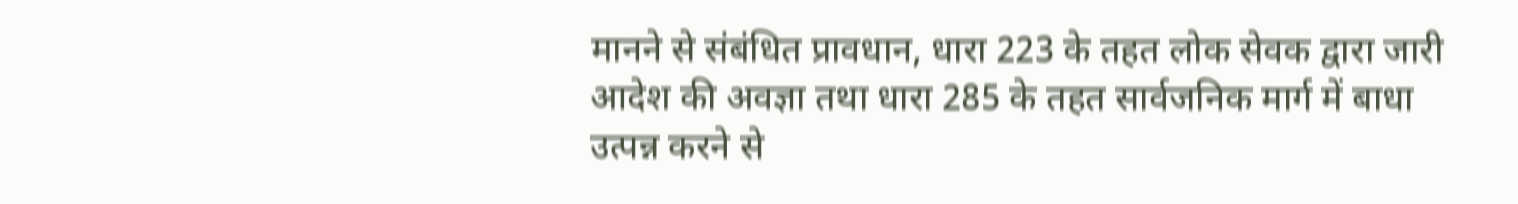मानने से संबंधित प्रावधान, धारा 223 के तहत लोक सेवक द्वारा जारी आदेश की अवज्ञा तथा धारा 285 के तहत सार्वजनिक मार्ग में बाधा उत्पन्न करने से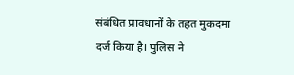संबंधित प्रावधानों के तहत मुकदमा दर्ज किया है। पुलिस ने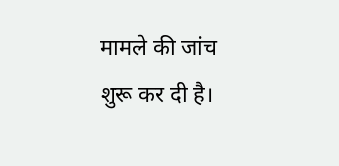मामले की जांच शुरू कर दी है।